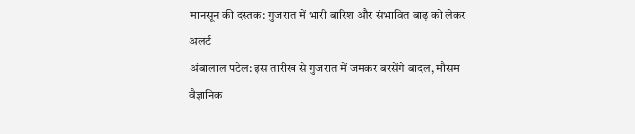मानसून की दस्तक: गुजरात में भारी बारिश और संभावित बाढ़ को लेकर अलर्ट
अंबालाल पटेल: इस तारीख से गुजरात में जमकर बरसेंगे बादल, मौसम वैज्ञानिक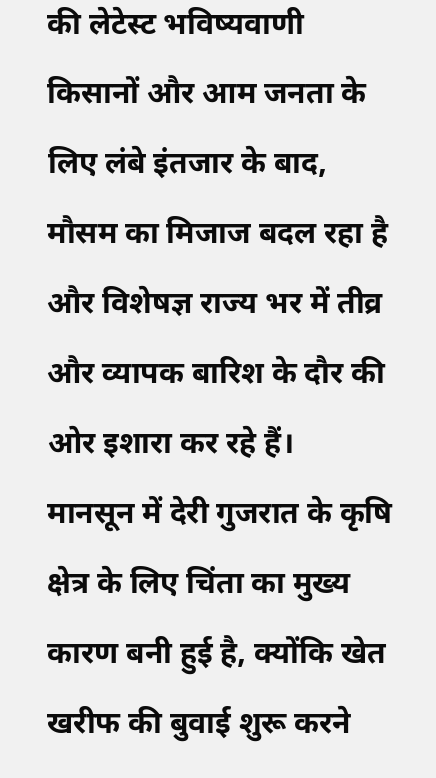की लेटेस्ट भविष्यवाणी
किसानों और आम जनता के लिए लंबे इंतजार के बाद, मौसम का मिजाज बदल रहा है और विशेषज्ञ राज्य भर में तीव्र और व्यापक बारिश के दौर की ओर इशारा कर रहे हैं।
मानसून में देरी गुजरात के कृषि क्षेत्र के लिए चिंता का मुख्य कारण बनी हुई है, क्योंकि खेत खरीफ की बुवाई शुरू करने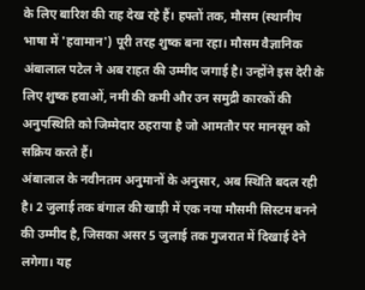के लिए बारिश की राह देख रहे हैं। हफ्तों तक, मौसम (स्थानीय भाषा में 'हवामान') पूरी तरह शुष्क बना रहा। मौसम वैज्ञानिक अंबालाल पटेल ने अब राहत की उम्मीद जगाई है। उन्होंने इस देरी के लिए शुष्क हवाओं, नमी की कमी और उन समुद्री कारकों की अनुपस्थिति को जिम्मेदार ठहराया है जो आमतौर पर मानसून को सक्रिय करते हैं।
अंबालाल के नवीनतम अनुमानों के अनुसार, अब स्थिति बदल रही है। 2 जुलाई तक बंगाल की खाड़ी में एक नया मौसमी सिस्टम बनने की उम्मीद है, जिसका असर 5 जुलाई तक गुजरात में दिखाई देने लगेगा। यह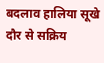बदलाव हालिया सूखे दौर से सक्रिय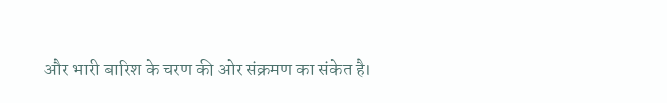और भारी बारिश के चरण की ओर संक्रमण का संकेत है।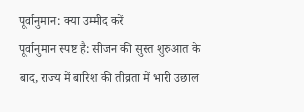पूर्वानुमान: क्या उम्मीद करें
पूर्वानुमान स्पष्ट है: सीजन की सुस्त शुरुआत के बाद, राज्य में बारिश की तीव्रता में भारी उछाल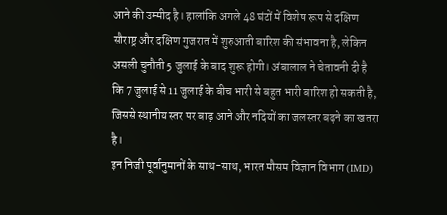आने की उम्मीद है। हालांकि अगले 48 घंटों में विशेष रूप से दक्षिण सौराष्ट्र और दक्षिण गुजरात में शुरुआती बारिश की संभावना है, लेकिन असली चुनौती 5 जुलाई के बाद शुरू होगी। अंबालाल ने चेतावनी दी है कि 7 जुलाई से 11 जुलाई के बीच भारी से बहुत भारी बारिश हो सकती है, जिससे स्थानीय स्तर पर बाढ़ आने और नदियों का जलस्तर बढ़ने का खतरा है।
इन निजी पूर्वानुमानों के साथ-साथ, भारत मौसम विज्ञान विभाग (IMD)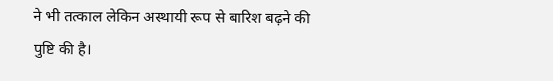ने भी तत्काल लेकिन अस्थायी रूप से बारिश बढ़ने की पुष्टि की है।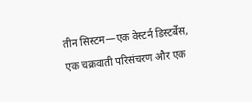तीन सिस्टम—एक वेस्टर्न डिस्टर्बेंस, एक चक्रवाती परिसंचरण और एक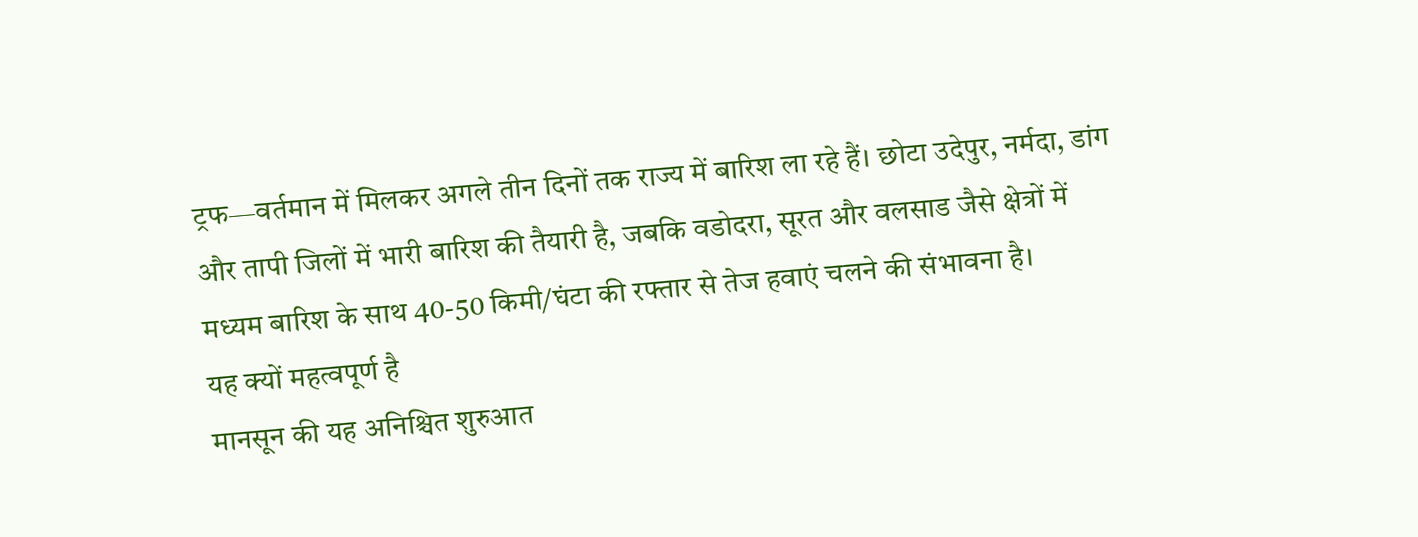ट्रफ—वर्तमान में मिलकर अगले तीन दिनों तक राज्य में बारिश ला रहे हैं। छोटा उदेपुर, नर्मदा, डांग और तापी जिलों में भारी बारिश की तैयारी है, जबकि वडोदरा, सूरत और वलसाड जैसे क्षेत्रों में मध्यम बारिश के साथ 40-50 किमी/घंटा की रफ्तार से तेज हवाएं चलने की संभावना है।
यह क्यों महत्वपूर्ण है
मानसून की यह अनिश्चित शुरुआत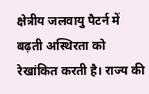क्षेत्रीय जलवायु पैटर्न में बढ़ती अस्थिरता को रेखांकित करती है। राज्य की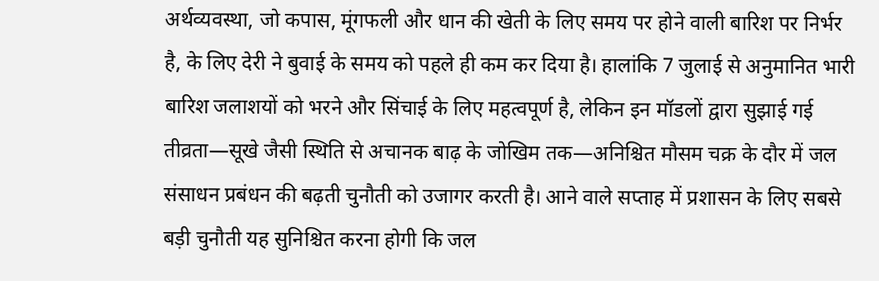अर्थव्यवस्था, जो कपास, मूंगफली और धान की खेती के लिए समय पर होने वाली बारिश पर निर्भर है, के लिए देरी ने बुवाई के समय को पहले ही कम कर दिया है। हालांकि 7 जुलाई से अनुमानित भारी बारिश जलाशयों को भरने और सिंचाई के लिए महत्वपूर्ण है, लेकिन इन मॉडलों द्वारा सुझाई गई तीव्रता—सूखे जैसी स्थिति से अचानक बाढ़ के जोखिम तक—अनिश्चित मौसम चक्र के दौर में जल संसाधन प्रबंधन की बढ़ती चुनौती को उजागर करती है। आने वाले सप्ताह में प्रशासन के लिए सबसे बड़ी चुनौती यह सुनिश्चित करना होगी कि जल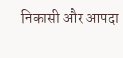निकासी और आपदा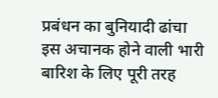प्रबंधन का बुनियादी ढांचा इस अचानक होने वाली भारी बारिश के लिए पूरी तरह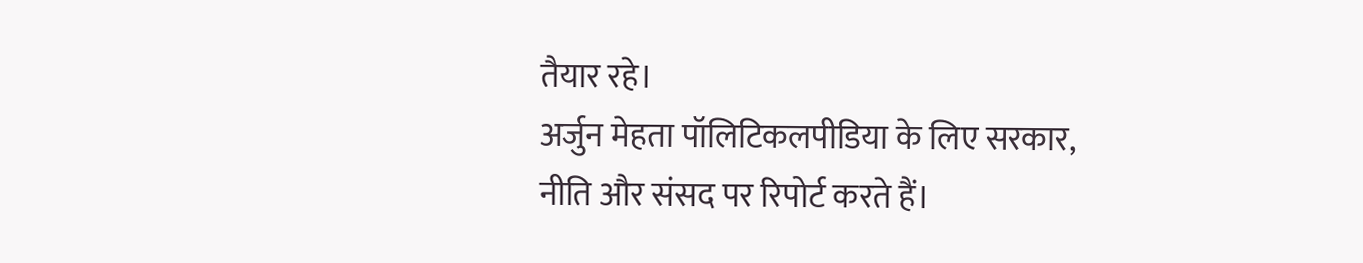तैयार रहे।
अर्जुन मेहता पॉलिटिकलपीडिया के लिए सरकार, नीति और संसद पर रिपोर्ट करते हैं।